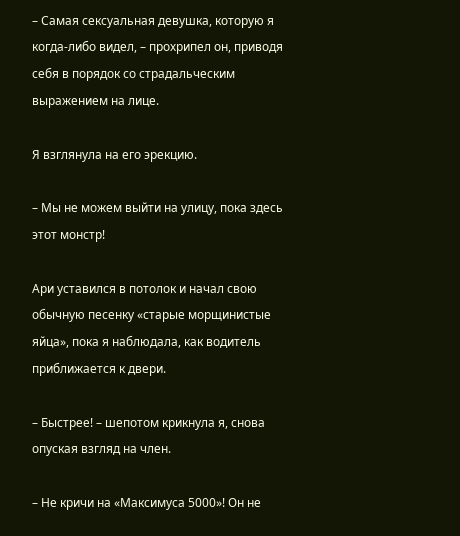– Самая сексуальная девушка, которую я когда-либо видел, – прохрипел он, приводя себя в порядок со страдальческим выражением на лице.

Я взглянула на его эрекцию.

– Мы не можем выйти на улицу, пока здесь этот монстр!

Ари уставился в потолок и начал свою обычную песенку «старые морщинистые яйца», пока я наблюдала, как водитель приближается к двери.

– Быстрее! – шепотом крикнула я, снова опуская взгляд на член.

– Не кричи на «Максимуса 5000»! Он не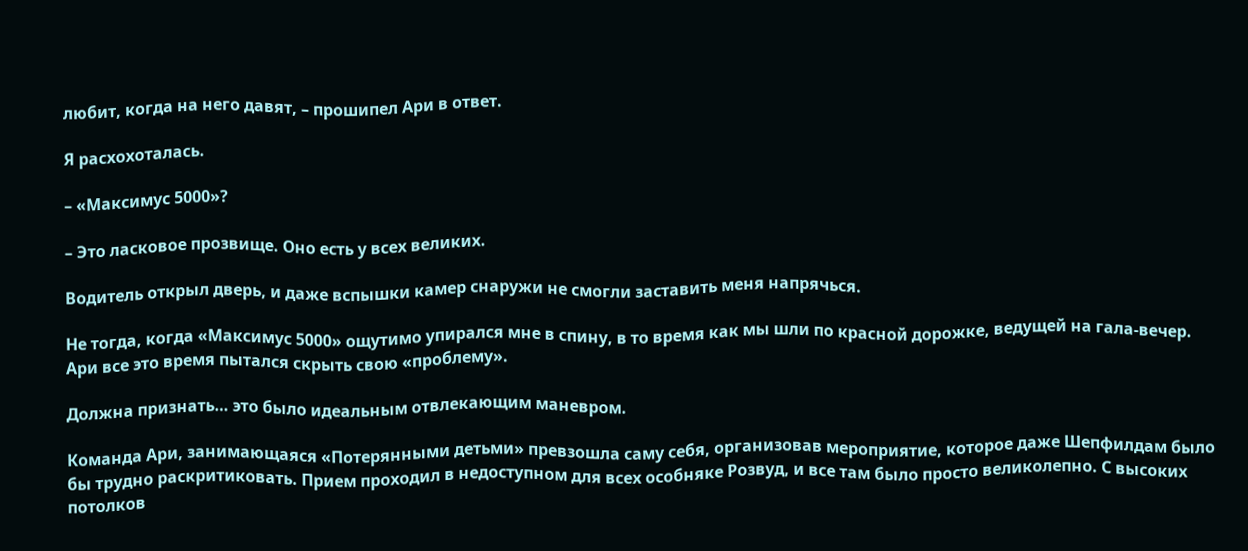любит, когда на него давят, – прошипел Ари в ответ.

Я расхохоталась.

– «Максимус 5000»?

– Это ласковое прозвище. Оно есть у всех великих.

Водитель открыл дверь, и даже вспышки камер снаружи не смогли заставить меня напрячься.

Не тогда, когда «Максимус 5000» ощутимо упирался мне в спину, в то время как мы шли по красной дорожке, ведущей на гала-вечер. Ари все это время пытался скрыть свою «проблему».

Должна признать… это было идеальным отвлекающим маневром.

Команда Ари, занимающаяся «Потерянными детьми» превзошла саму себя, организовав мероприятие, которое даже Шепфилдам было бы трудно раскритиковать. Прием проходил в недоступном для всех особняке Розвуд, и все там было просто великолепно. С высоких потолков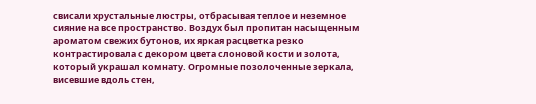свисали хрустальные люстры, отбрасывая теплое и неземное сияние на все пространство. Воздух был пропитан насыщенным ароматом свежих бутонов, их яркая расцветка резко контрастировала с декором цвета слоновой кости и золота, который украшал комнату. Огромные позолоченные зеркала, висевшие вдоль стен,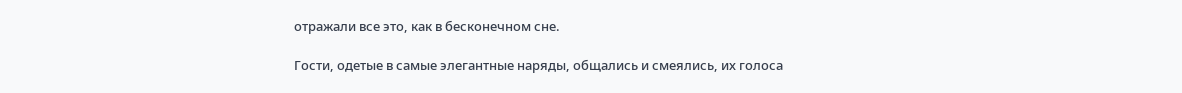отражали все это, как в бесконечном сне.

Гости, одетые в самые элегантные наряды, общались и смеялись, их голоса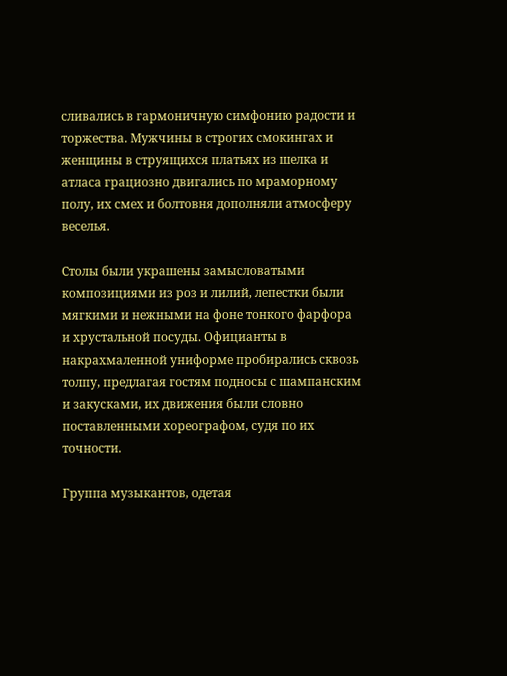сливались в гармоничную симфонию радости и торжества. Мужчины в строгих смокингах и женщины в струящихся платьях из шелка и атласа грациозно двигались по мраморному полу, их смех и болтовня дополняли атмосферу веселья.

Столы были украшены замысловатыми композициями из роз и лилий, лепестки были мягкими и нежными на фоне тонкого фарфора и хрустальной посуды. Официанты в накрахмаленной униформе пробирались сквозь толпу, предлагая гостям подносы с шампанским и закусками, их движения были словно поставленными хореографом, судя по их точности.

Группа музыкантов, одетая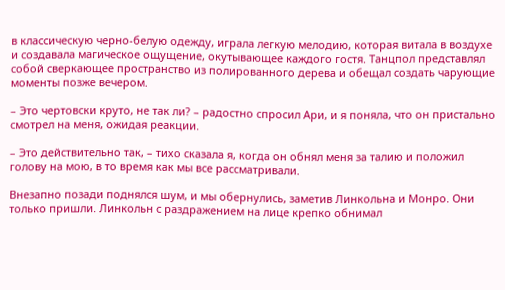в классическую черно-белую одежду, играла легкую мелодию, которая витала в воздухе и создавала магическое ощущение, окутывающее каждого гостя. Танцпол представлял собой сверкающее пространство из полированного дерева и обещал создать чарующие моменты позже вечером.

– Это чертовски круто, не так ли? – радостно спросил Ари, и я поняла, что он пристально смотрел на меня, ожидая реакции.

– Это действительно так, – тихо сказала я, когда он обнял меня за талию и положил голову на мою, в то время как мы все рассматривали.

Внезапно позади поднялся шум, и мы обернулись, заметив Линкольна и Монро. Они только пришли. Линкольн с раздражением на лице крепко обнимал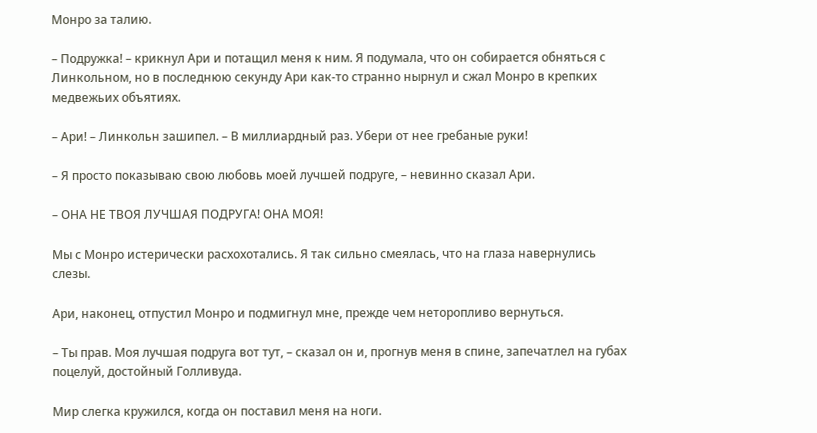Монро за талию.

– Подружка! – крикнул Ари и потащил меня к ним. Я подумала, что он собирается обняться с Линкольном, но в последнюю секунду Ари как-то странно нырнул и сжал Монро в крепких медвежьих объятиях.

– Ари! – Линкольн зашипел. – В миллиардный раз. Убери от нее гребаные руки!

– Я просто показываю свою любовь моей лучшей подруге, – невинно сказал Ари.

– ОНА НЕ ТВОЯ ЛУЧШАЯ ПОДРУГА! ОНА МОЯ!

Мы с Монро истерически расхохотались. Я так сильно смеялась, что на глаза навернулись слезы.

Ари, наконец, отпустил Монро и подмигнул мне, прежде чем неторопливо вернуться.

– Ты прав. Моя лучшая подруга вот тут, – сказал он и, прогнув меня в спине, запечатлел на губах поцелуй, достойный Голливуда.

Мир слегка кружился, когда он поставил меня на ноги.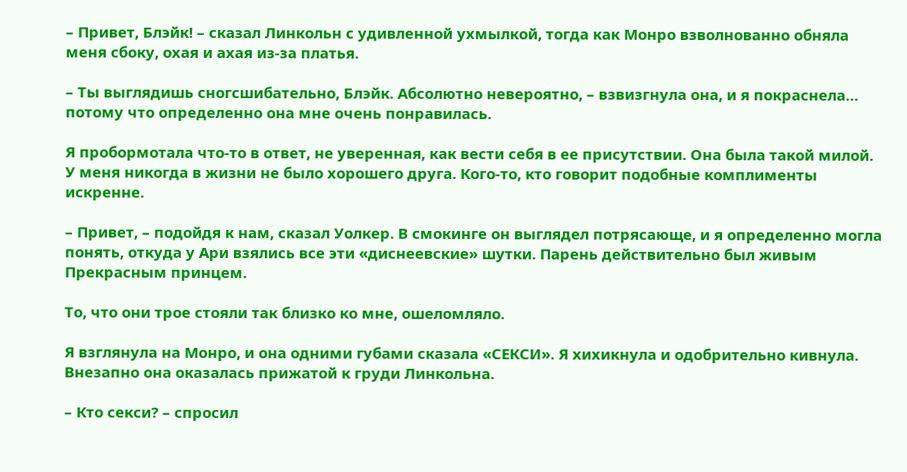– Привет, Блэйк! – сказал Линкольн с удивленной ухмылкой, тогда как Монро взволнованно обняла меня сбоку, охая и ахая из-за платья.

– Ты выглядишь сногсшибательно, Блэйк. Абсолютно невероятно, – взвизгнула она, и я покраснела… потому что определенно она мне очень понравилась.

Я пробормотала что-то в ответ, не уверенная, как вести себя в ее присутствии. Она была такой милой. У меня никогда в жизни не было хорошего друга. Кого-то, кто говорит подобные комплименты искренне.

– Привет, – подойдя к нам, сказал Уолкер. В смокинге он выглядел потрясающе, и я определенно могла понять, откуда у Ари взялись все эти «диснеевские» шутки. Парень действительно был живым Прекрасным принцем.

То, что они трое стояли так близко ко мне, ошеломляло.

Я взглянула на Монро, и она одними губами сказала «СЕКСИ». Я хихикнула и одобрительно кивнула. Внезапно она оказалась прижатой к груди Линкольна.

– Кто секси? – спросил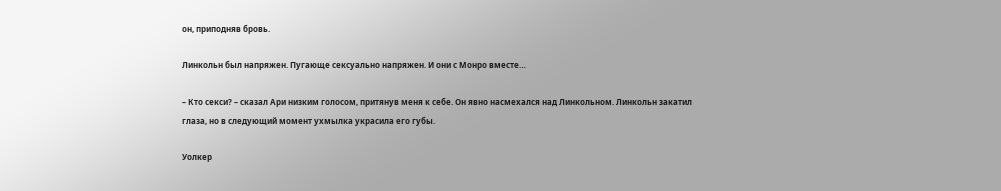он, приподняв бровь.

Линкольн был напряжен. Пугающе сексуально напряжен. И они с Монро вместе…

– Кто секси? – сказал Ари низким голосом, притянув меня к себе. Он явно насмехался над Линкольном. Линкольн закатил глаза, но в следующий момент ухмылка украсила его губы.

Уолкер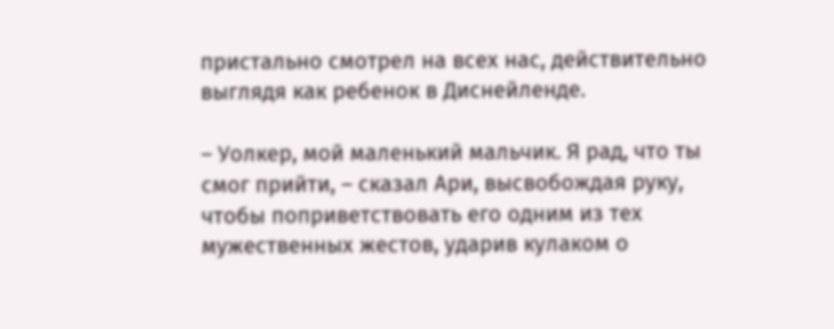пристально смотрел на всех нас, действительно выглядя как ребенок в Диснейленде.

– Уолкер, мой маленький мальчик. Я рад, что ты смог прийти, – сказал Ари, высвобождая руку, чтобы поприветствовать его одним из тех мужественных жестов, ударив кулаком о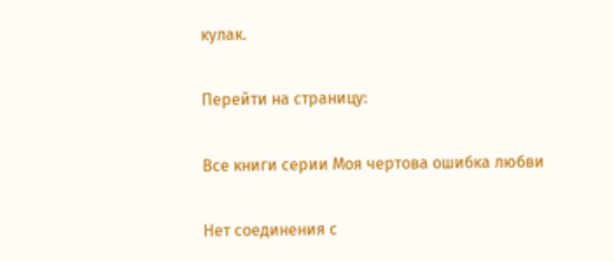кулак.

Перейти на страницу:

Все книги серии Моя чертова ошибка любви

Нет соединения с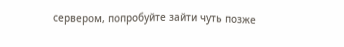сервером, попробуйте зайти чуть позже